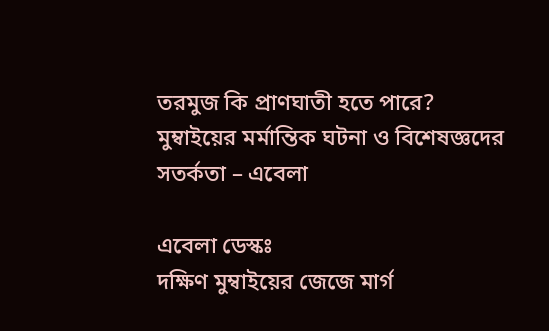তরমুজ কি প্রাণঘাতী হতে পারে? মুম্বাইয়ের মর্মান্তিক ঘটনা ও বিশেষজ্ঞদের সতর্কতা – এবেলা

এবেলা ডেস্কঃ
দক্ষিণ মুম্বাইয়ের জেজে মার্গ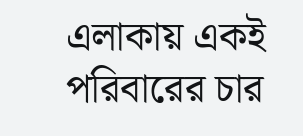এলাকায় একই পরিবারের চার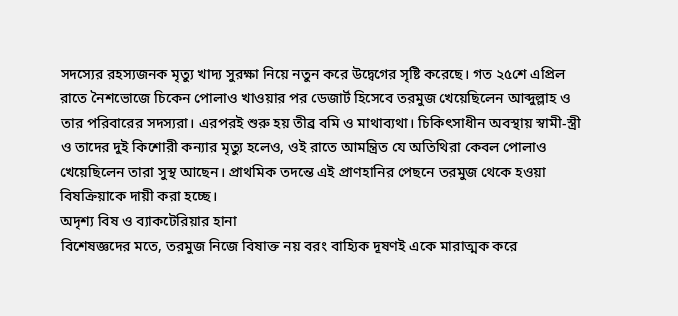সদস্যের রহস্যজনক মৃত্যু খাদ্য সুরক্ষা নিয়ে নতুন করে উদ্বেগের সৃষ্টি করেছে। গত ২৫শে এপ্রিল রাতে নৈশভোজে চিকেন পোলাও খাওয়ার পর ডেজার্ট হিসেবে তরমুজ খেয়েছিলেন আব্দুল্লাহ ও তার পরিবারের সদস্যরা। এরপরই শুরু হয় তীব্র বমি ও মাথাব্যথা। চিকিৎসাধীন অবস্থায় স্বামী-স্ত্রী ও তাদের দুই কিশোরী কন্যার মৃত্যু হলেও, ওই রাতে আমন্ত্রিত যে অতিথিরা কেবল পোলাও খেয়েছিলেন তারা সুস্থ আছেন। প্রাথমিক তদন্তে এই প্রাণহানির পেছনে তরমুজ থেকে হওয়া বিষক্রিয়াকে দায়ী করা হচ্ছে।
অদৃশ্য বিষ ও ব্যাকটেরিয়ার হানা
বিশেষজ্ঞদের মতে, তরমুজ নিজে বিষাক্ত নয় বরং বাহ্যিক দূষণই একে মারাত্মক করে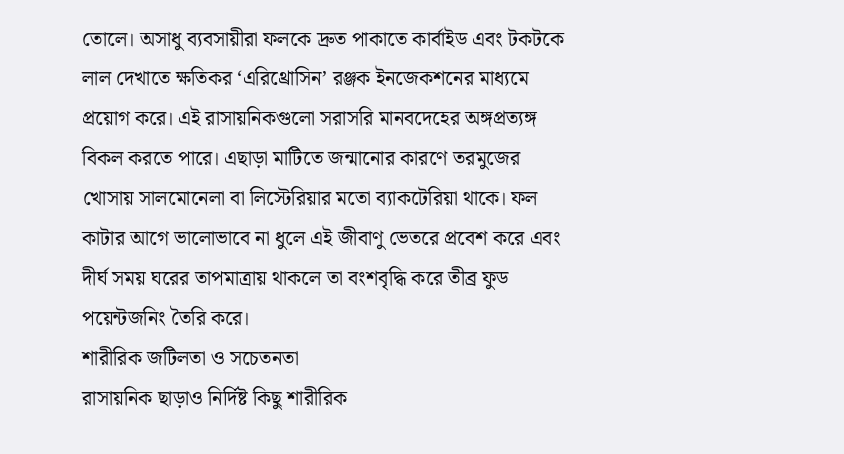তোলে। অসাধু ব্যবসায়ীরা ফলকে দ্রুত পাকাতে কার্বাইড এবং টকটকে লাল দেখাতে ক্ষতিকর ‘এরিথ্রোসিন’ রঞ্জক ইনজেকশনের মাধ্যমে প্রয়োগ করে। এই রাসায়নিকগুলো সরাসরি মানবদেহের অঙ্গপ্রত্যঙ্গ বিকল করতে পারে। এছাড়া মাটিতে জন্মানোর কারণে তরমুজের খোসায় সালমোনেলা বা লিস্টেরিয়ার মতো ব্যাকটেরিয়া থাকে। ফল কাটার আগে ভালোভাবে না ধুলে এই জীবাণু ভেতরে প্রবেশ করে এবং দীর্ঘ সময় ঘরের তাপমাত্রায় থাকলে তা বংশবৃদ্ধি করে তীব্র ফুড পয়েন্টজনিং তৈরি করে।
শারীরিক জটিলতা ও সচেতনতা
রাসায়নিক ছাড়াও নির্দিষ্ট কিছু শারীরিক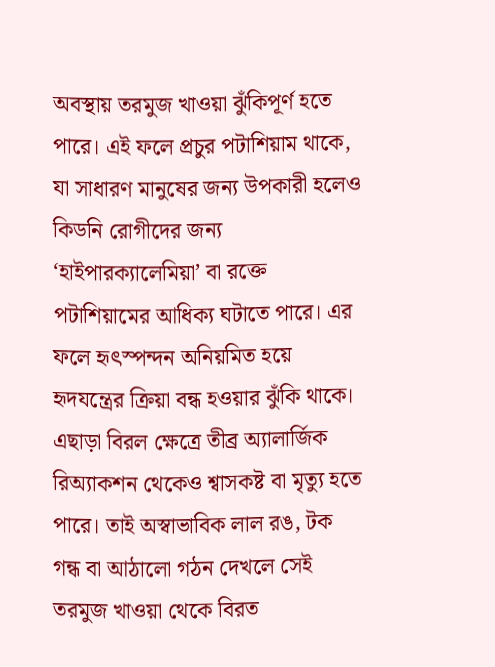অবস্থায় তরমুজ খাওয়া ঝুঁকিপূর্ণ হতে পারে। এই ফলে প্রচুর পটাশিয়াম থাকে, যা সাধারণ মানুষের জন্য উপকারী হলেও কিডনি রোগীদের জন্য ‘হাইপারক্যালেমিয়া’ বা রক্তে পটাশিয়ামের আধিক্য ঘটাতে পারে। এর ফলে হৃৎস্পন্দন অনিয়মিত হয়ে হৃদযন্ত্রের ক্রিয়া বন্ধ হওয়ার ঝুঁকি থাকে। এছাড়া বিরল ক্ষেত্রে তীব্র অ্যালার্জিক রিঅ্যাকশন থেকেও শ্বাসকষ্ট বা মৃত্যু হতে পারে। তাই অস্বাভাবিক লাল রঙ, টক গন্ধ বা আঠালো গঠন দেখলে সেই তরমুজ খাওয়া থেকে বিরত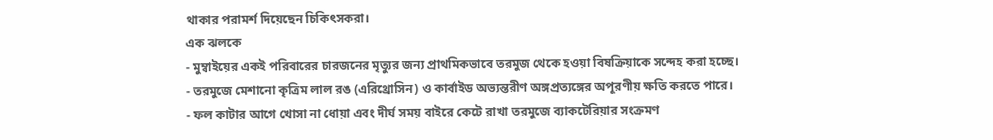থাকার পরামর্শ দিয়েছেন চিকিৎসকরা।
এক ঝলকে
- মুম্বাইয়ের একই পরিবারের চারজনের মৃত্যুর জন্য প্রাথমিকভাবে তরমুজ থেকে হওয়া বিষক্রিয়াকে সন্দেহ করা হচ্ছে।
- তরমুজে মেশানো কৃত্রিম লাল রঙ (এরিথ্রোসিন) ও কার্বাইড অভ্যন্তরীণ অঙ্গপ্রত্যঙ্গের অপূরণীয় ক্ষতি করতে পারে।
- ফল কাটার আগে খোসা না ধোয়া এবং দীর্ঘ সময় বাইরে কেটে রাখা তরমুজে ব্যাকটেরিয়ার সংক্রমণ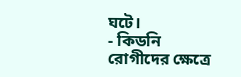ঘটে।
- কিডনি রোগীদের ক্ষেত্রে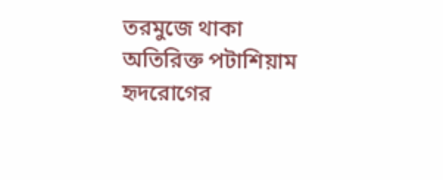তরমুজে থাকা অতিরিক্ত পটাশিয়াম হৃদরোগের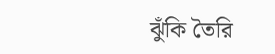ঝুঁকি তৈরি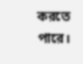করতে পারে।